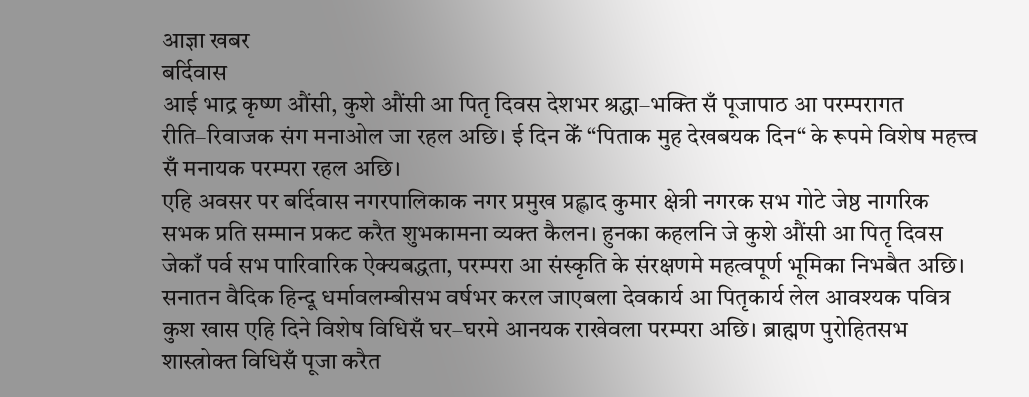आज्ञा खबर
बर्दिवास
आई भाद्र कृष्ण औंसी, कुशे औंसी आ पितृ दिवस देशभर श्रद्धा–भक्ति सँ पूजापाठ आ परम्परागत रीति–रिवाजक संग मनाओल जा रहल अछि। ई दिन केँ “पिताक मुह देखबयक दिन“ के रूपमे विशेष महत्त्व सँ मनायक परम्परा रहल अछि।
एहि अवसर पर बर्दिवास नगरपालिकाक नगर प्रमुख प्रह्लाद कुमार क्षेत्री नगरक सभ गोटे जेष्ठ नागरिक सभक प्रति सम्मान प्रकट करैत शुभकामना व्यक्त कैलन। हुनका कहलनि जे कुशे औंसी आ पितृ दिवस जेकाँ पर्व सभ पारिवारिक ऐक्यबद्धता, परम्परा आ संस्कृति के संरक्षणमे महत्वपूर्ण भूमिका निभबैत अछि।
सनातन वैदिक हिन्दू धर्मावलम्बीसभ वर्षभर करल जाएबला देवकार्य आ पितृकार्य लेल आवश्यक पवित्र कुश खास एहि दिने विशेष विधिसँ घर–घरमे आनयक राखेवला परम्परा अछि। ब्राह्मण पुरोहितसभ शास्त्रोक्त विधिसँ पूजा करैत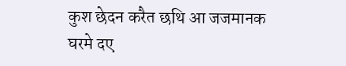कुश छेदन करैत छथि आ जजमानक घरमे दए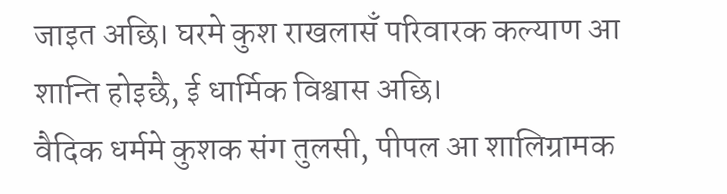जाइत अछि। घरमे कुश राखलासँ परिवारक कल्याण आ शान्ति होइछै, ई धार्मिक विश्वास अछि।
वैदिक धर्ममे कुशक संग तुलसी, पीपल आ शालिग्रामक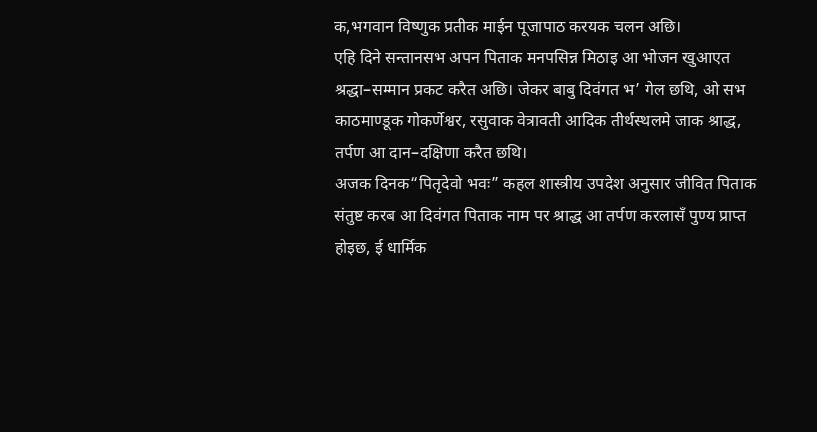क,भगवान विष्णुक प्रतीक माईन पूजापाठ करयक चलन अछि।
एहि दिने सन्तानसभ अपन पिताक मनपसिन्न मिठाइ आ भोजन खुआएत श्रद्धा–सम्मान प्रकट करैत अछि। जेकर बाबु दिवंगत भ’ गेल छथि, ओ सभ काठमाण्डूक गोकर्णेश्वर, रसुवाक वेत्रावती आदिक तीर्थस्थलमे जाक श्राद्ध, तर्पण आ दान–दक्षिणा करैत छथि।
अजक दिनक“पितृदेवो भवः” कहल शास्त्रीय उपदेश अनुसार जीवित पिताक संतुष्ट करब आ दिवंगत पिताक नाम पर श्राद्ध आ तर्पण करलासँ पुण्य प्राप्त होइछ, ई धार्मिक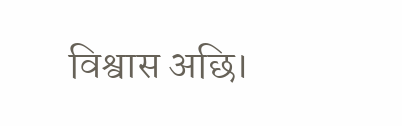विश्वास अछि।